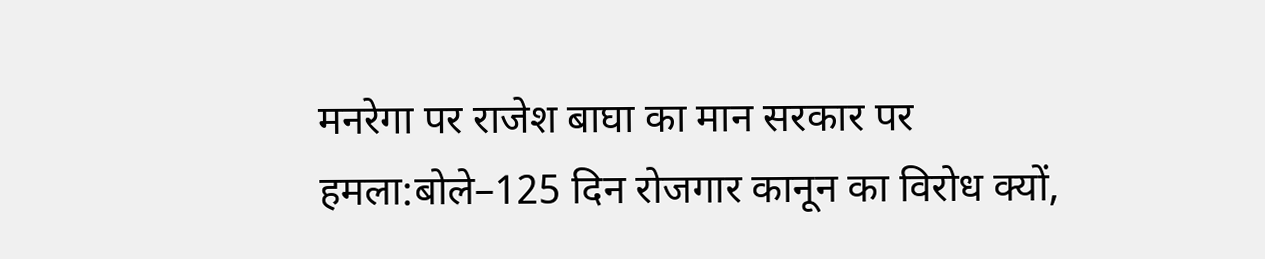मनरेगा पर राजेश बाघा का मान सरकार पर हमला:बोले–125 दिन रोजगार कानून का विरोध क्यों,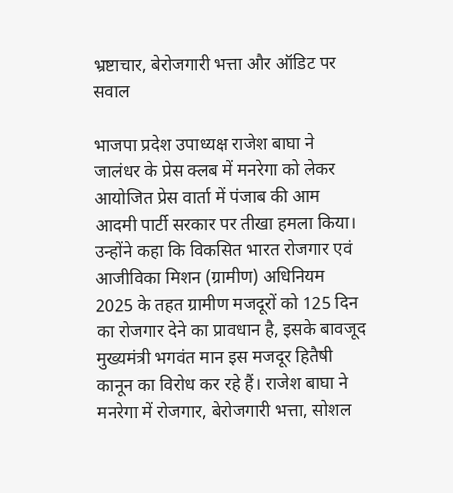भ्रष्टाचार, बेरोजगारी भत्ता और ऑडिट पर सवाल

भाजपा प्रदेश उपाध्यक्ष राजेश बाघा ने जालंधर के प्रेस क्लब में मनरेगा को लेकर आयोजित प्रेस वार्ता में पंजाब की आम आदमी पार्टी सरकार पर तीखा हमला किया। उन्होंने कहा कि विकसित भारत रोजगार एवं आजीविका मिशन (ग्रामीण) अधिनियम 2025 के तहत ग्रामीण मजदूरों को 125 दिन का रोजगार देने का प्रावधान है, इसके बावजूद मुख्यमंत्री भगवंत मान इस मजदूर हितैषी कानून का विरोध कर रहे हैं। राजेश बाघा ने मनरेगा में रोजगार, बेरोजगारी भत्ता, सोशल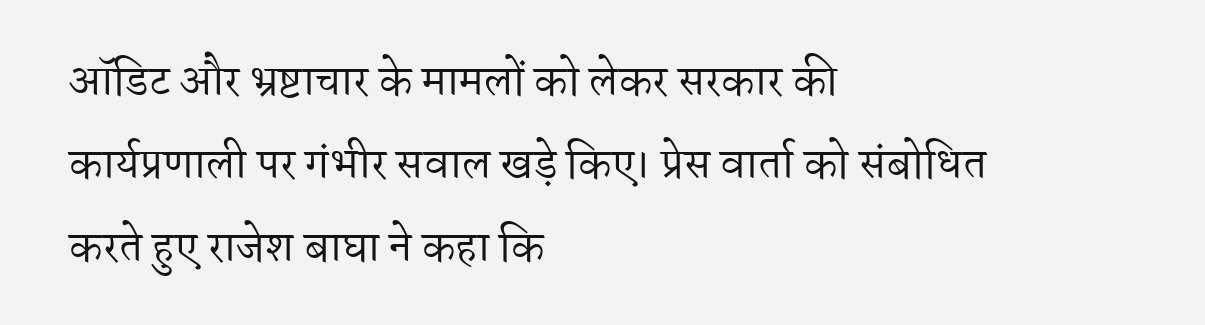ऑडिट और भ्रष्टाचार के मामलों को लेकर सरकार की कार्यप्रणाली पर गंभीर सवाल खड़े किए। प्रेस वार्ता को संबोधित करते हुए राजेश बाघा ने कहा कि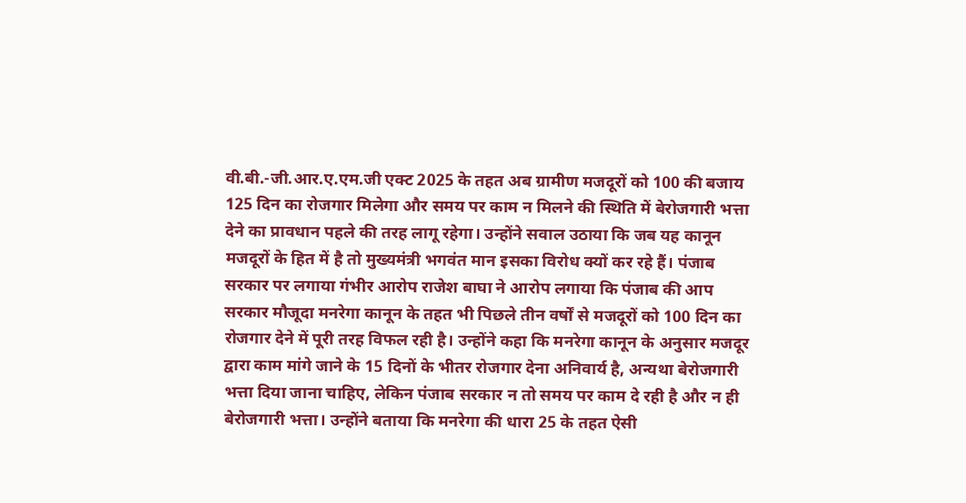वी.बी.-जी.आर.ए.एम.जी एक्ट 2025 के तहत अब ग्रामीण मजदूरों को 100 की बजाय 125 दिन का रोजगार मिलेगा और समय पर काम न मिलने की स्थिति में बेरोजगारी भत्ता देने का प्रावधान पहले की तरह लागू रहेगा। उन्होंने सवाल उठाया कि जब यह कानून मजदूरों के हित में है तो मुख्यमंत्री भगवंत मान इसका विरोध क्यों कर रहे हैं। पंजाब सरकार पर लगाया गंभीर आरोप राजेश बाघा ने आरोप लगाया कि पंजाब की आप सरकार मौजूदा मनरेगा कानून के तहत भी पिछले तीन वर्षों से मजदूरों को 100 दिन का रोजगार देने में पूरी तरह विफल रही है। उन्होंने कहा कि मनरेगा कानून के अनुसार मजदूर द्वारा काम मांगे जाने के 15 दिनों के भीतर रोजगार देना अनिवार्य है, अन्यथा बेरोजगारी भत्ता दिया जाना चाहिए, लेकिन पंजाब सरकार न तो समय पर काम दे रही है और न ही बेरोजगारी भत्ता। उन्होंने बताया कि मनरेगा की धारा 25 के तहत ऐसी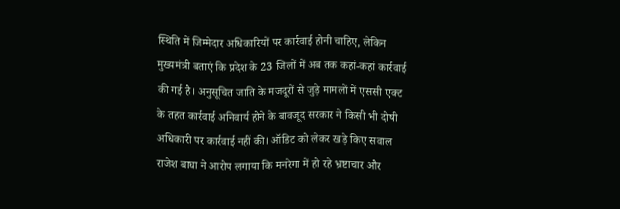स्थिति में जिम्मेदार अधिकारियों पर कार्रवाई होनी चाहिए, लेकिन मुख्यमंत्री बताएं कि प्रदेश के 23 जिलों में अब तक कहां-कहां कार्रवाई की गई है। अनुसूचित जाति के मजदूरों से जुड़े मामलों में एससी एक्ट के तहत कार्रवाई अनिवार्य होने के बावजूद सरकार ने किसी भी दोषी अधिकारी पर कार्रवाई नहीं की। ऑडिट को लेकर खड़े किए सवाल राजेश बाघा ने आरोप लगाया कि मनरेगा में हो रहे भ्रष्टाचार और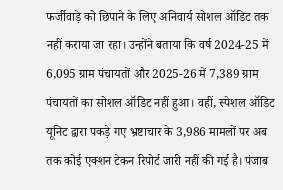फर्जीवाड़े को छिपाने के लिए अनिवार्य सोशल ऑडिट तक नहीं कराया जा रहा। उन्होंने बताया कि वर्ष 2024-25 में 6,095 ग्राम पंचायतों और 2025-26 में 7,389 ग्राम पंचायतों का सोशल ऑडिट नहीं हुआ। वहीं, स्पेशल ऑडिट यूनिट द्वारा पकड़े गए भ्रष्टाचार के 3,986 मामलों पर अब तक कोई एक्शन टेकन रिपोर्ट जारी नहीं की गई है। पंजाब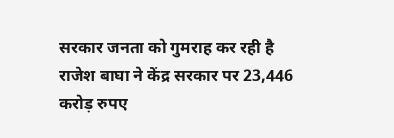सरकार जनता को गुमराह कर रही है राजेश बाघा ने केंद्र सरकार पर 23,446 करोड़ रुपए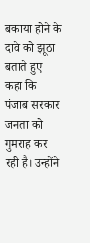बकाया होने के दावे को झूठा बताते हुए कहा कि पंजाब सरकार जनता को गुमराह कर रही है। उन्होंने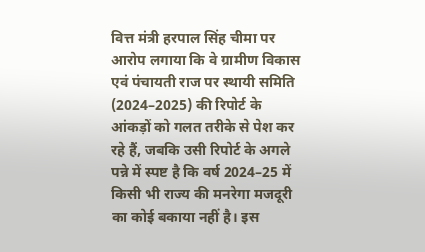वित्त मंत्री हरपाल सिंह चीमा पर आरोप लगाया कि वे ग्रामीण विकास एवं पंचायती राज पर स्थायी समिति (2024–2025) की रिपोर्ट के आंकड़ों को गलत तरीके से पेश कर रहे हैं, जबकि उसी रिपोर्ट के अगले पन्ने में स्पष्ट है कि वर्ष 2024–25 में किसी भी राज्य की मनरेगा मजदूरी का कोई बकाया नहीं है। इस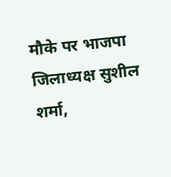मौके पर भाजपा जिलाध्यक्ष सुशील शर्मा,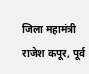जिला महामंत्री राजेश कपूर, पूर्व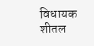विधायक शीतल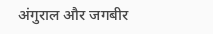अंगुराल और जगबीर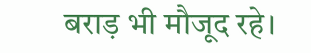बराड़ भी मौजूद रहे।